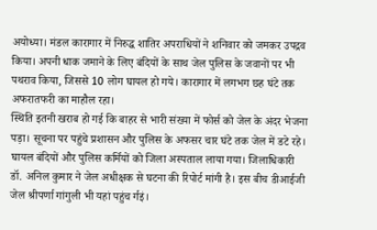अयोध्या। मंडल कारागार में निरुद्ध शातिर अपराधियों ने शनिवार को जमकर उपद्रव किया। अपनी धाक जमाने के लिए बंदियों के साथ जेल पुलिस के जवानों पर भी पथराव किया, जिससे 10 लोग घायल हो गये। कारागार में लगभग छह घंटे तक अफरातफरी का माहौल रहा।
स्थिति इतनी खराब हो गई कि बाहर से भारी संख्या में फोर्स को जेल के अंदर भेजना पड़ा। सूचना पर पहुंचे प्रशासन और पुलिस के अफसर चार घंटे तक जेल में डटे रहे। घायल बंदियों और पुलिस कर्मियों को जिला अस्पताल लाया गया। जिलाधिकारी डॉ. अनिल कुमार ने जेल अधीक्षक से घटना की रिपोर्ट मांगी है। इस बीच डीआईजी जेल श्रीपर्णा गांगुली भी यहां पहुंच र्गइं।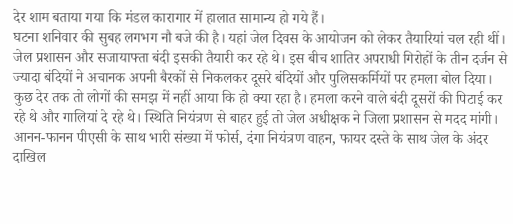देर शाम बताया गया कि मंडल कारागार में हालात सामान्य हो गये हैं।
घटना शनिवार की सुबह लगभग नौ बजे की है। यहां जेल दिवस के आयोजन को लेकर तैयारियां चल रही थीं। जेल प्रशासन और सजायाफ्ता बंदी इसकी तैयारी कर रहे थे। इस बीच शातिर अपराधी गिरोहों के तीन दर्जन से ज्यादा बंदियों ने अचानक अपनी बैरकों से निकलकर दूसरे बंदियों और पुलिसकर्मियों पर हमला बोल दिया।
कुछ देर तक तो लोगों की समझ में नहीं आया कि हो क्या रहा है। हमला करने वाले बंदी दूसरों की पिटाई कर रहे थे और गालियां दे रहे थे। स्थिति नियंत्रण से बाहर हुई तो जेल अधीक्षक ने जिला प्रशासन से मदद मांगी। आनन-फानन पीएसी के साथ भारी संख्या में फोर्स, दंगा नियंत्रण वाहन, फायर दस्ते के साथ जेल के अंदर दाखिल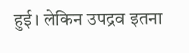हुई। लेकिन उपद्रव इतना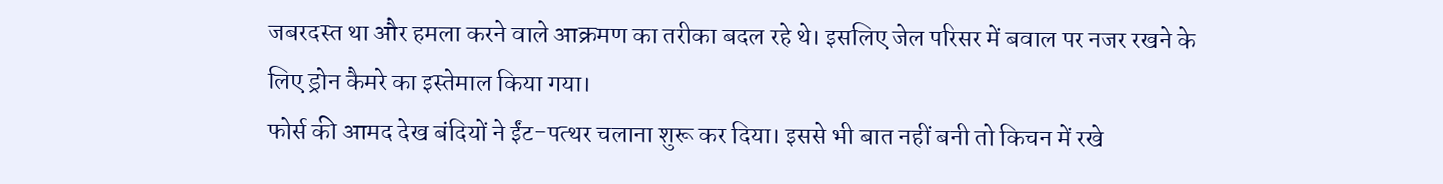जबरदस्त था और हमला करने वाले आक्रमण का तरीका बदल रहे थे। इसलिए जेल परिसर में बवाल पर नजर रखने के लिए ड्रोन कैमरे का इस्तेमाल किया गया।
फोर्स की आमद देख बंदियों ने ईंट-पत्थर चलाना शुरू कर दिया। इससे भी बात नहीं बनी तो किचन में रखे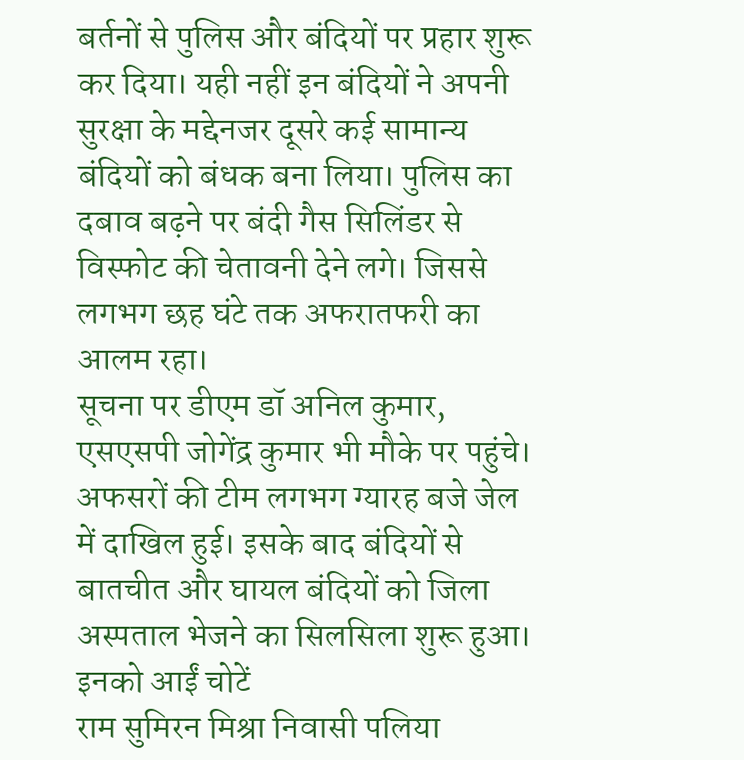बर्तनों से पुलिस और बंदियों पर प्रहार शुरू कर दिया। यही नहीं इन बंदियों ने अपनी सुरक्षा के मद्देनजर दूसरे कई सामान्य बंदियों को बंधक बना लिया। पुलिस का दबाव बढ़ने पर बंदी गैस सिलिंडर से विस्फोट की चेतावनी देने लगे। जिससे लगभग छह घंटे तक अफरातफरी का आलम रहा।
सूचना पर डीएम डॉ अनिल कुमार, एसएसपी जोगेंद्र कुमार भी मौके पर पहुंचे। अफसरों की टीम लगभग ग्यारह बजे जेल में दाखिल हुई। इसके बाद बंदियों से बातचीत और घायल बंदियों को जिला अस्पताल भेजने का सिलसिला शुरू हुआ।
इनको आईं चोटें
राम सुमिरन मिश्रा निवासी पलिया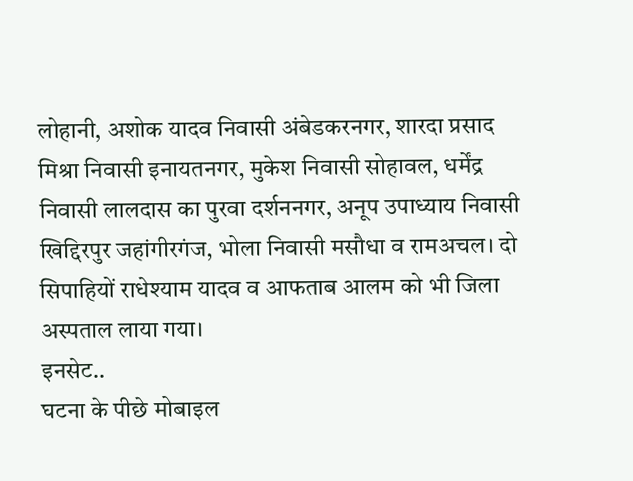लोहानी, अशोक यादव निवासी अंबेडकरनगर, शारदा प्रसाद मिश्रा निवासी इनायतनगर, मुकेश निवासी सोहावल, धर्मेंद्र निवासी लालदास का पुरवा दर्शननगर, अनूप उपाध्याय निवासी खिद्दिरपुर जहांगीरगंज, भोला निवासी मसौधा व रामअचल। दो सिपाहियों राधेश्याम यादव व आफताब आलम को भी जिला अस्पताल लाया गया।
इनसेट..
घटना के पीछे मोबाइल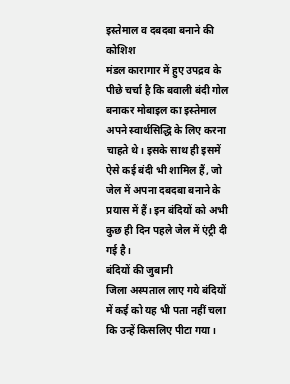इस्तेमाल व दबदबा बनाने की कोशिश
मंडल कारागार में हुए उपद्रव के पीछे चर्चा है कि बवाली बंदी गोल बनाकर मोबाइल का इस्तेमाल अपने स्वार्थसिद्धि के लिए करना चाहते थे। इसके साथ ही इसमें ऐसे कई बंदी भी शामिल हैं, जो जेल में अपना दबदबा बनाने के प्रयास में हैं। इन बंदियों को अभी कुछ ही दिन पहले जेल में एंट्री दी गई है।
बंदियों की जुबानी
जिला अस्पताल लाए गये बंदियों में कई को यह भी पता नहीं चला कि उन्हें किसलिए पीटा गया।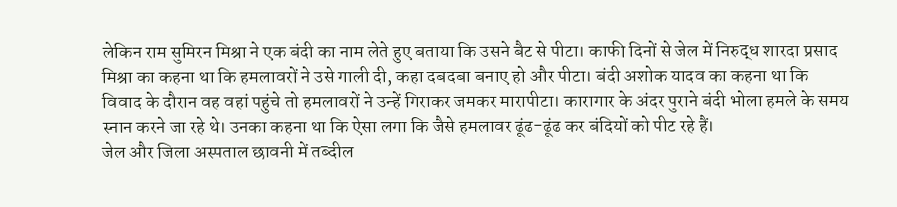लेकिन राम सुमिरन मिश्रा ने एक बंदी का नाम लेते हुए बताया कि उसने बैट से पीटा। काफी दिनों से जेल में निरुद्ध शारदा प्रसाद मिश्रा का कहना था कि हमलावरों ने उसे गाली दी, कहा दबदबा बनाए हो और पीटा। बंदी अशोक यादव का कहना था कि विवाद के दौरान वह वहां पहुंचे तो हमलावरों ने उन्हें गिराकर जमकर मारापीटा। कारागार के अंदर पुराने बंदी भोला हमले के समय स्नान करने जा रहे थे। उनका कहना था कि ऐसा लगा कि जैसे हमलावर ढूंढ-ढूंढ कर बंदियों को पीट रहे हैं।
जेल और जिला अस्पताल छावनी में तब्दील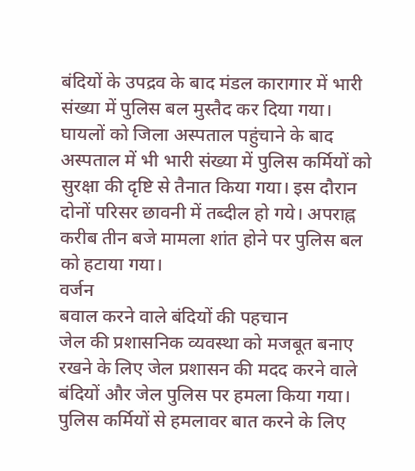बंदियों के उपद्रव के बाद मंडल कारागार में भारी संख्या में पुलिस बल मुस्तैद कर दिया गया। घायलों को जिला अस्पताल पहुंचाने के बाद अस्पताल में भी भारी संख्या में पुलिस कर्मियों को सुरक्षा की दृष्टि से तैनात किया गया। इस दौरान दोनों परिसर छावनी में तब्दील हो गये। अपराह्न करीब तीन बजे मामला शांत होने पर पुलिस बल को हटाया गया।
वर्जन
बवाल करने वाले बंदियों की पहचान
जेल की प्रशासनिक व्यवस्था को मजबूत बनाए रखने के लिए जेल प्रशासन की मदद करने वाले बंदियों और जेल पुलिस पर हमला किया गया। पुलिस कर्मियों से हमलावर बात करने के लिए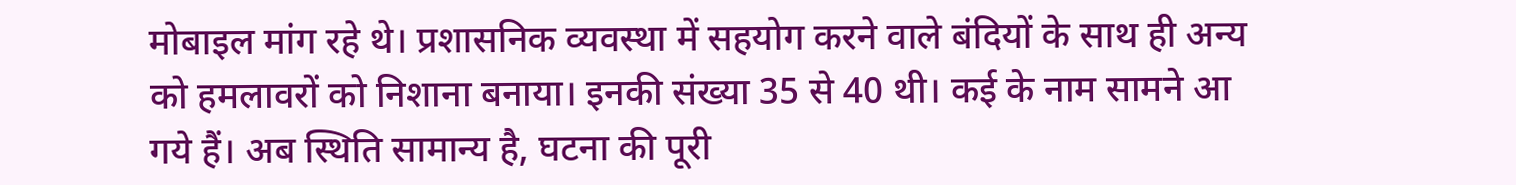मोबाइल मांग रहे थे। प्रशासनिक व्यवस्था में सहयोग करने वाले बंदियों के साथ ही अन्य को हमलावरों को निशाना बनाया। इनकी संख्या 35 से 40 थी। कई के नाम सामने आ गये हैं। अब स्थिति सामान्य है, घटना की पूरी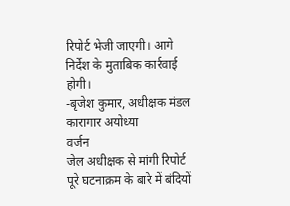रिपोर्ट भेजी जाएगी। आगे निर्देश के मुताबिक कार्रवाई होगी।
-बृजेश कुमार, अधीक्षक मंडल कारागार अयोध्या
वर्जन
जेल अधीक्षक से मांगी रिपोर्ट
पूरे घटनाक्रम के बारे में बंदियों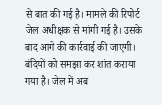से बात की गई है। मामले की रिपोर्ट जेल अधीक्षक से मांगी गई है। उसके बाद आगे की कार्रवाई की जाएगी। बंदियों को समझा कर शांत कराया गया है। जेल में अब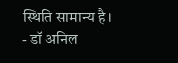स्थिति सामान्य है।
- डॉ अनिल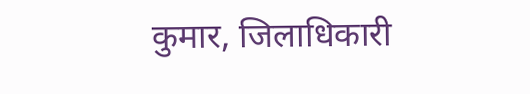कुमार, जिलाधिकारी